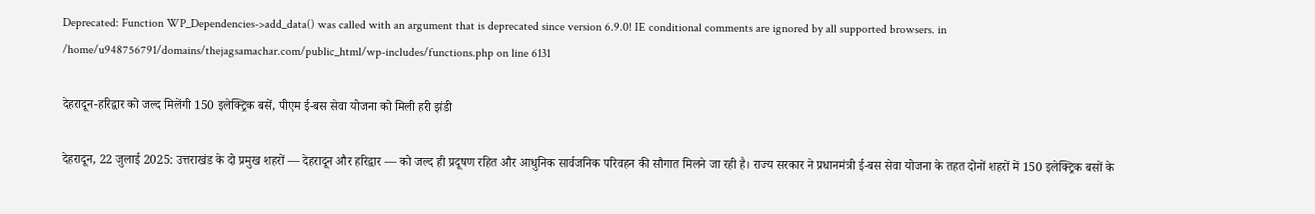Deprecated: Function WP_Dependencies->add_data() was called with an argument that is deprecated since version 6.9.0! IE conditional comments are ignored by all supported browsers. in /home/u948756791/domains/thejagsamachar.com/public_html/wp-includes/functions.php on line 6131

देहरादून-हरिद्वार को जल्द मिलेंगी 150 इलेक्ट्रिक बसें, पीएम ई-बस सेवा योजना को मिली हरी झंडी

देहरादून, 22 जुलाई 2025: उत्तराखंड के दो प्रमुख शहरों — देहरादून और हरिद्वार — को जल्द ही प्रदूषण रहित और आधुनिक सार्वजनिक परिवहन की सौगात मिलने जा रही है। राज्य सरकार ने प्रधानमंत्री ई-बस सेवा योजना के तहत दोनों शहरों में 150 इलेक्ट्रिक बसों के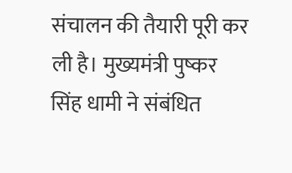संचालन की तैयारी पूरी कर ली है। मुख्यमंत्री पुष्कर सिंह धामी ने संबंधित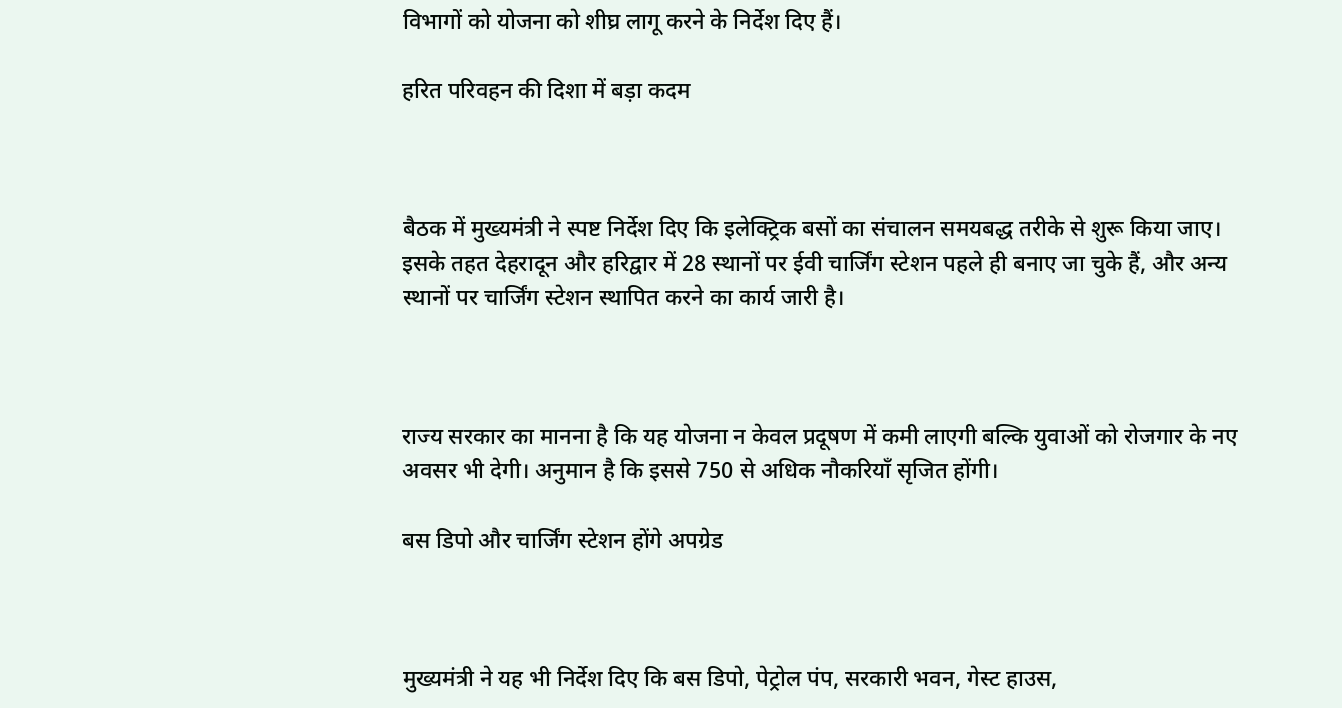विभागों को योजना को शीघ्र लागू करने के निर्देश दिए हैं।

हरित परिवहन की दिशा में बड़ा कदम



बैठक में मुख्यमंत्री ने स्पष्ट निर्देश दिए कि इलेक्ट्रिक बसों का संचालन समयबद्ध तरीके से शुरू किया जाए। इसके तहत देहरादून और हरिद्वार में 28 स्थानों पर ईवी चार्जिंग स्टेशन पहले ही बनाए जा चुके हैं, और अन्य स्थानों पर चार्जिंग स्टेशन स्थापित करने का कार्य जारी है।



राज्य सरकार का मानना है कि यह योजना न केवल प्रदूषण में कमी लाएगी बल्कि युवाओं को रोजगार के नए अवसर भी देगी। अनुमान है कि इससे 750 से अधिक नौकरियाँ सृजित होंगी।

बस डिपो और चार्जिंग स्टेशन होंगे अपग्रेड



मुख्यमंत्री ने यह भी निर्देश दिए कि बस डिपो, पेट्रोल पंप, सरकारी भवन, गेस्ट हाउस,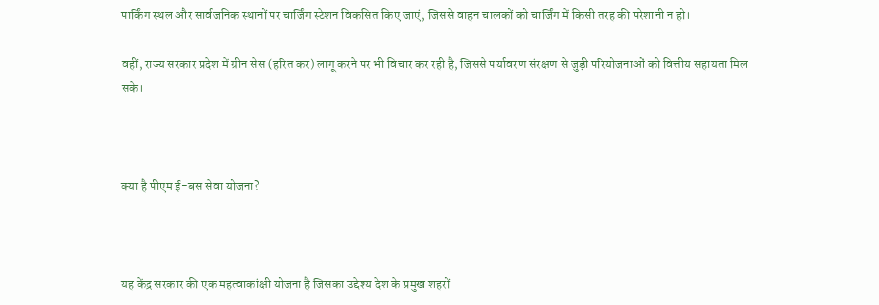पार्किंग स्थल और सार्वजनिक स्थानों पर चार्जिंग स्टेशन विकसित किए जाएं, जिससे वाहन चालकों को चार्जिंग में किसी तरह की परेशानी न हो।

वहीं, राज्य सरकार प्रदेश में ग्रीन सेस (हरित कर) लागू करने पर भी विचार कर रही है, जिससे पर्यावरण संरक्षण से जुड़ी परियोजनाओं को वित्तीय सहायता मिल सके।



क्या है पीएम ई-बस सेवा योजना?



यह केंद्र सरकार की एक महत्वाकांक्षी योजना है जिसका उद्देश्य देश के प्रमुख शहरों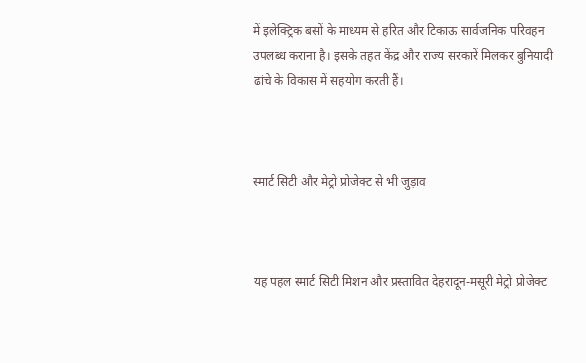में इलेक्ट्रिक बसों के माध्यम से हरित और टिकाऊ सार्वजनिक परिवहन उपलब्ध कराना है। इसके तहत केंद्र और राज्य सरकारें मिलकर बुनियादी ढांचे के विकास में सहयोग करती हैं।



स्मार्ट सिटी और मेट्रो प्रोजेक्ट से भी जुड़ाव



यह पहल स्मार्ट सिटी मिशन और प्रस्तावित देहरादून-मसूरी मेट्रो प्रोजेक्ट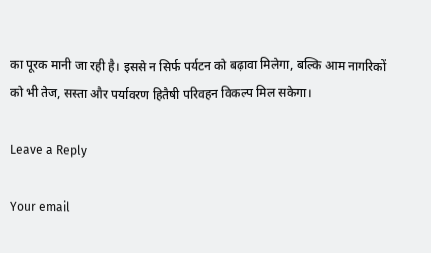का पूरक मानी जा रही है। इससे न सिर्फ पर्यटन को बढ़ावा मिलेगा, बल्कि आम नागरिकों को भी तेज, सस्ता और पर्यावरण हितैषी परिवहन विकल्प मिल सकेगा।

Leave a Reply

Your email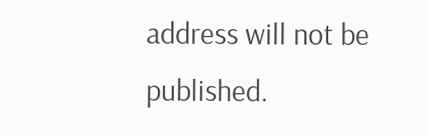address will not be published.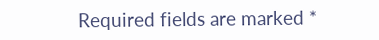Required fields are marked *